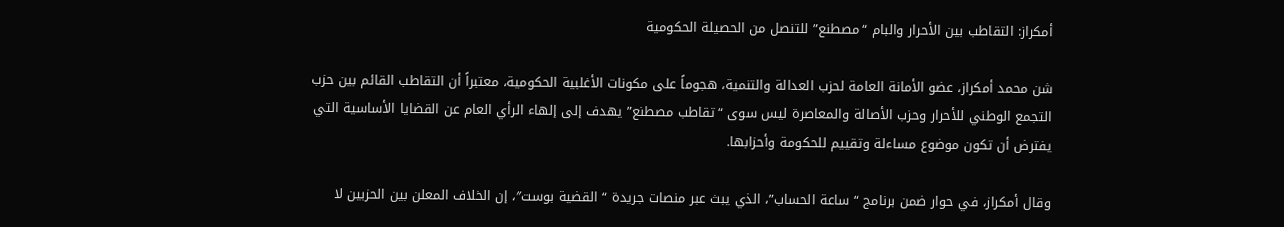أمكراز: التقاطب بين الأحرار والبام “مصطنع” للتنصل من الحصيلة الحكومية

شن محمد أمكراز، عضو الأمانة العامة لحزب العدالة والتنمية، هجوماً على مكونات الأغلبية الحكومية، معتبراً أن التقاطب القائم بين حزب التجمع الوطني للأحرار وحزب الأصالة والمعاصرة ليس سوى “تقاطب مصطنع” يهدف إلى إلهاء الرأي العام عن القضايا الأساسية التي يفترض أن تكون موضوع مساءلة وتقييم للحكومة وأحزابها.

وقال أمكراز، في حوار ضمن برنامج “ساعة الحساب”، الذي يبث عبر منصات جريدة “ القضية بوست″، إن الخلاف المعلن بين الحزبين لا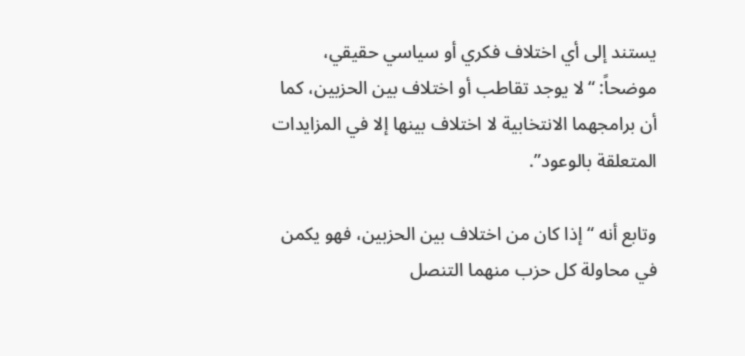يستند إلى أي اختلاف فكري أو سياسي حقيقي، موضحاً: “لا يوجد تقاطب أو اختلاف بين الحزبين، كما أن برامجهما الانتخابية لا اختلاف بينها إلا في المزايدات المتعلقة بالوعود”.

وتابع أنه “إذا كان من اختلاف بين الحزبين، فهو يكمن في محاولة كل حزب منهما التنصل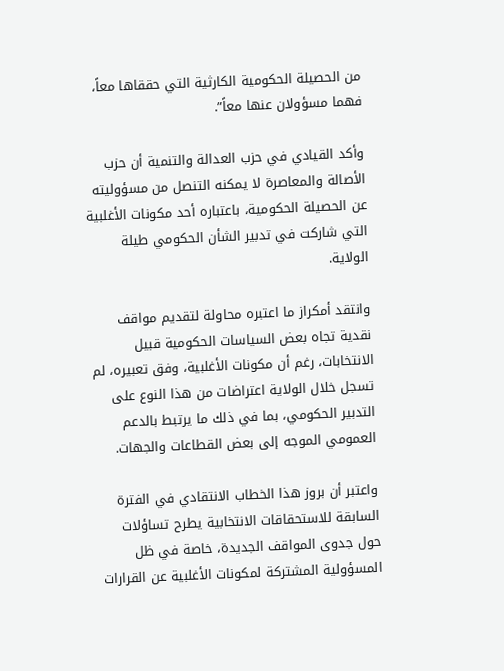من الحصيلة الحكومية الكارثية التي حققاها معاً، فهما مسؤولان عنها معاً”.

وأكد القيادي في حزب العدالة والتنمية أن حزب الأصالة والمعاصرة لا يمكنه التنصل من مسؤوليته عن الحصيلة الحكومية، باعتباره أحد مكونات الأغلبية التي شاركت في تدبير الشأن الحكومي طيلة الولاية.

وانتقد أمكراز ما اعتبره محاولة لتقديم مواقف نقدية تجاه بعض السياسات الحكومية قبيل الانتخابات، رغم أن مكونات الأغلبية، وفق تعبيره، لم تسجل خلال الولاية اعتراضات من هذا النوع على التدبير الحكومي، بما في ذلك ما يرتبط بالدعم العمومي الموجه إلى بعض القطاعات والجهات.

واعتبر أن بروز هذا الخطاب الانتقادي في الفترة السابقة للاستحقاقات الانتخابية يطرح تساؤلات حول جدوى المواقف الجديدة، خاصة في ظل المسؤولية المشتركة لمكونات الأغلبية عن القرارات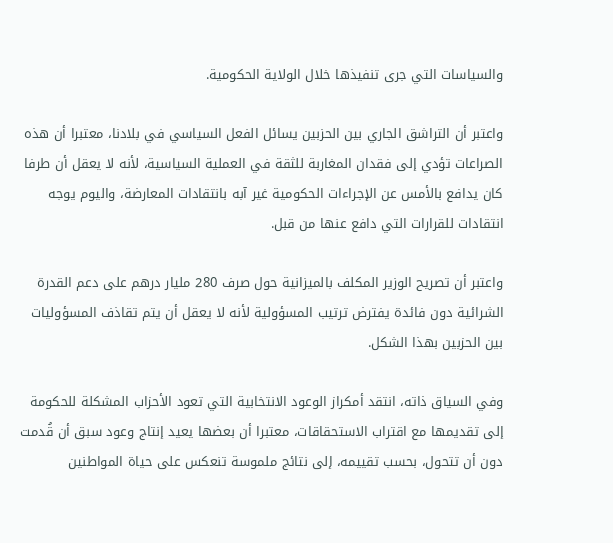والسياسات التي جرى تنفيذها خلال الولاية الحكومية.

واعتبر أن التراشق الجاري بين الحزبين يسائل الفعل السياسي في بلادنا، معتبرا أن هذه الصراعات تؤدي إلى فقدان المغاربة للثقة في العملية السياسية، لأنه لا يعقل أن طرفا كان يدافع بالأمس عن الإجراءات الحكومية غير آبه بانتقادات المعارضة، واليوم يوجه انتقادات للقرارات التي دافع عنها من قبل.

واعتبر أن تصريح الوزير المكلف بالميزانية حول صرف 280 مليار درهم على دعم القدرة الشرائية دون فائدة يفترض ترتيب المسؤولية لأنه لا يعقل أن يتم تقاذف المسؤوليات بين الحزبين بهذا الشكل.

وفي السياق ذاته، انتقد أمكراز الوعود الانتخابية التي تعود الأحزاب المشكلة للحكومة إلى تقديمها مع اقتراب الاستحقاقات، معتبرا أن بعضها يعيد إنتاج وعود سبق أن قُدمت دون أن تتحول، بحسب تقييمه، إلى نتائج ملموسة تنعكس على حياة المواطنين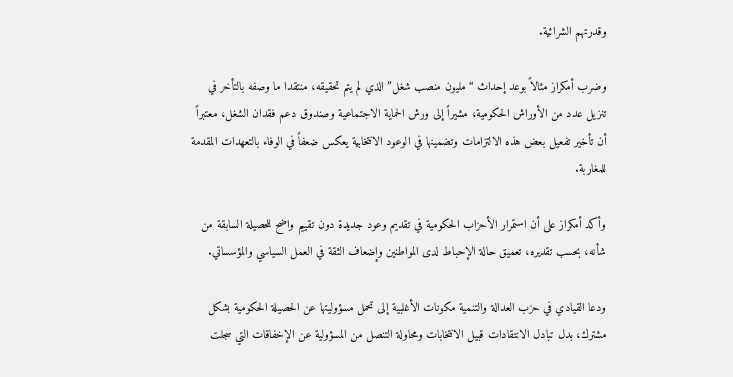وقدرتهم الشرائية.

وضرب أمكراز مثالاً بوعد إحداث “مليون منصب شغل” الذي لم يتم تحقيقه، منتقدا ما وصفه بالتأخر في تنزيل عدد من الأوراش الحكومية، مشيراً إلى ورش الحماية الاجتماعية وصندوق دعم فقدان الشغل، معتبراً أن تأخير تفعيل بعض هذه الالتزامات وتضمينها في الوعود الانتخابية يعكس ضعفاً في الوفاء بالتعهدات المقدمة للمغاربة.

وأكد أمكراز على أن استمرار الأحزاب الحكومية في تقديم وعود جديدة دون تقييم واضح للحصيلة السابقة من شأنه، بحسب تقديره، تعميق حالة الإحباط لدى المواطنين وإضعاف الثقة في العمل السياسي والمؤسساتي.

ودعا القيادي في حزب العدالة والتنمية مكونات الأغلبية إلى تحمل مسؤوليتها عن الحصيلة الحكومية بشكل مشترك، بدل تبادل الانتقادات قبيل الانتخابات ومحاولة التنصل من المسؤولية عن الإخفاقات التي سجلت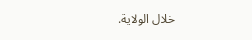خلال الولاية.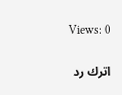Views: 0

اترك رد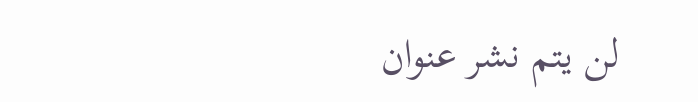لن يتم نشر عنوان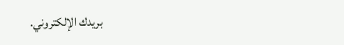بريدك الإلكتروني.